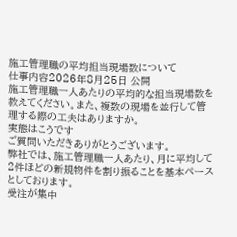施工管理職の平均担当現場数について
仕事内容2026年8月25日 公開
施工管理職一人あたりの平均的な担当現場数を教えてください。また、複数の現場を並行して管理する際の工夫はありますか。
実態はこうです
ご質問いただきありがとうございます。
弊社では、施工管理職一人あたり、月に平均して2件ほどの新規物件を割り振ることを基本ペースとしております。
受注が集中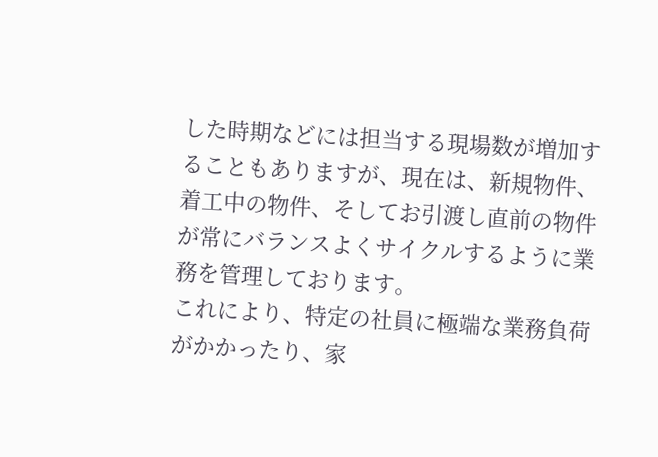した時期などには担当する現場数が増加することもありますが、現在は、新規物件、着工中の物件、そしてお引渡し直前の物件が常にバランスよくサイクルするように業務を管理しております。
これにより、特定の社員に極端な業務負荷がかかったり、家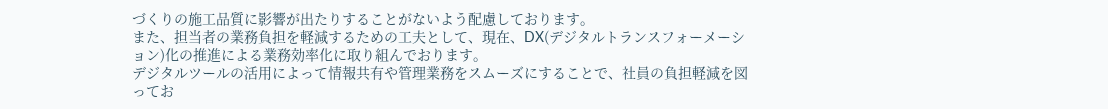づくりの施工品質に影響が出たりすることがないよう配慮しております。
また、担当者の業務負担を軽減するための工夫として、現在、DX(デジタルトランスフォーメーション)化の推進による業務効率化に取り組んでおります。
デジタルツールの活用によって情報共有や管理業務をスムーズにすることで、社員の負担軽減を図ってお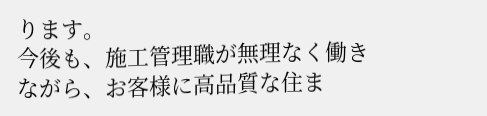ります。
今後も、施工管理職が無理なく働きながら、お客様に高品質な住ま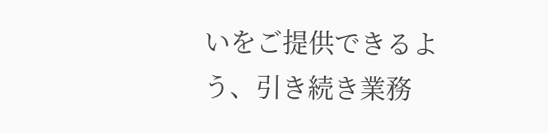いをご提供できるよう、引き続き業務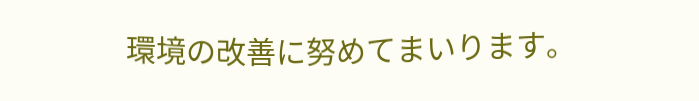環境の改善に努めてまいります。